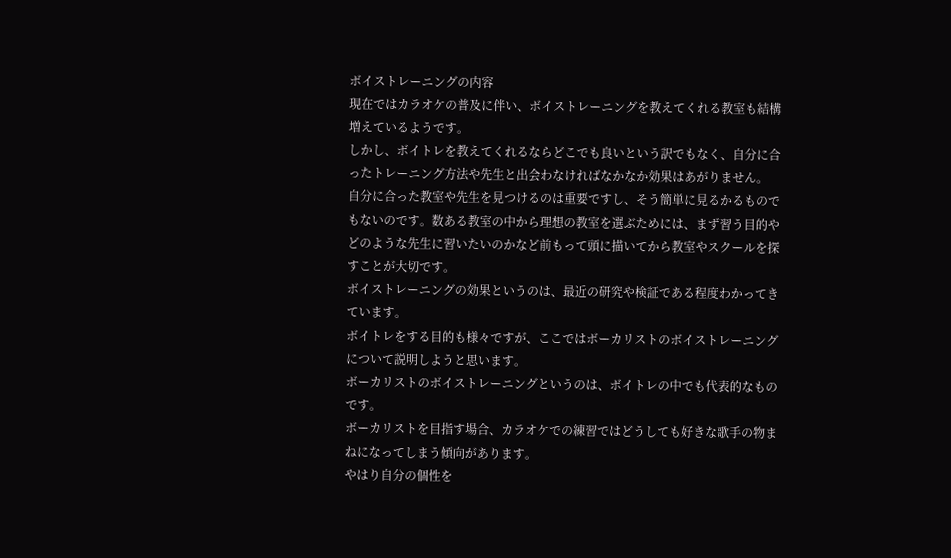ボイストレーニングの内容
現在ではカラオケの普及に伴い、ボイストレーニングを教えてくれる教室も結構増えているようです。
しかし、ボイトレを教えてくれるならどこでも良いという訳でもなく、自分に合ったトレーニング方法や先生と出会わなければなかなか効果はあがりません。
自分に合った教室や先生を見つけるのは重要ですし、そう簡単に見るかるものでもないのです。数ある教室の中から理想の教室を選ぶためには、まず習う目的やどのような先生に習いたいのかなど前もって頭に描いてから教室やスクールを探すことが大切です。
ボイストレーニングの効果というのは、最近の研究や検証である程度わかってきています。
ボイトレをする目的も様々ですが、ここではボーカリストのボイストレーニングについて説明しようと思います。
ボーカリストのボイストレーニングというのは、ボイトレの中でも代表的なものです。
ボーカリストを目指す場合、カラオケでの練習ではどうしても好きな歌手の物まねになってしまう傾向があります。
やはり自分の個性を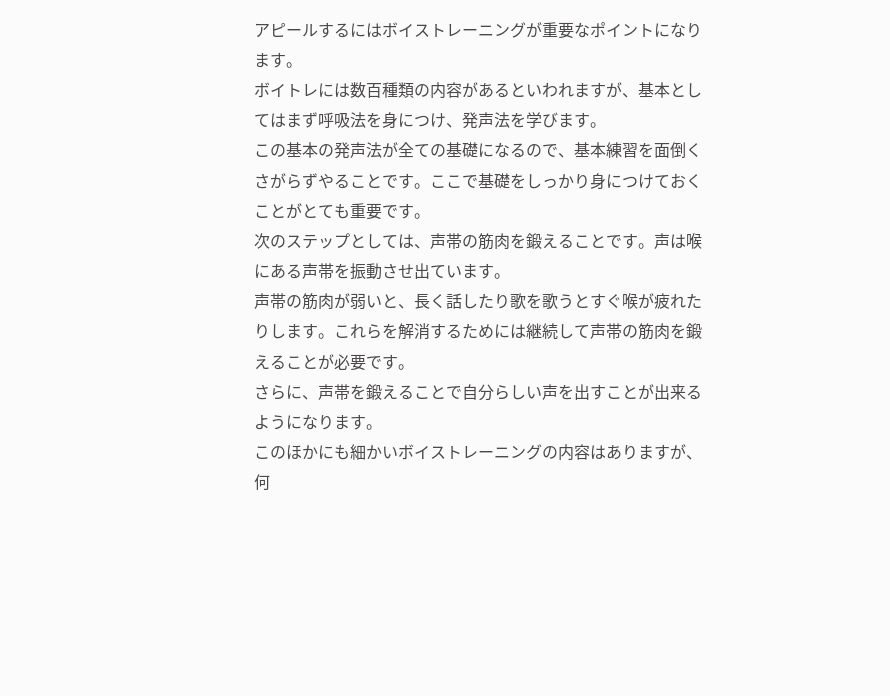アピールするにはボイストレーニングが重要なポイントになります。
ボイトレには数百種類の内容があるといわれますが、基本としてはまず呼吸法を身につけ、発声法を学びます。
この基本の発声法が全ての基礎になるので、基本練習を面倒くさがらずやることです。ここで基礎をしっかり身につけておくことがとても重要です。
次のステップとしては、声帯の筋肉を鍛えることです。声は喉にある声帯を振動させ出ています。
声帯の筋肉が弱いと、長く話したり歌を歌うとすぐ喉が疲れたりします。これらを解消するためには継続して声帯の筋肉を鍛えることが必要です。
さらに、声帯を鍛えることで自分らしい声を出すことが出来るようになります。
このほかにも細かいボイストレーニングの内容はありますが、何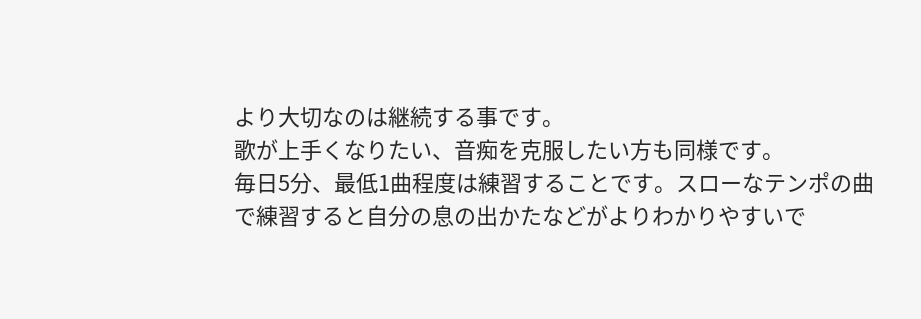より大切なのは継続する事です。
歌が上手くなりたい、音痴を克服したい方も同様です。
毎日5分、最低1曲程度は練習することです。スローなテンポの曲で練習すると自分の息の出かたなどがよりわかりやすいで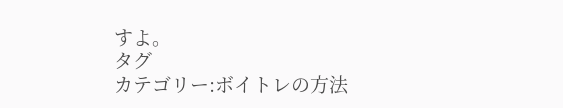すよ。
タグ
カテゴリー:ボイトレの方法